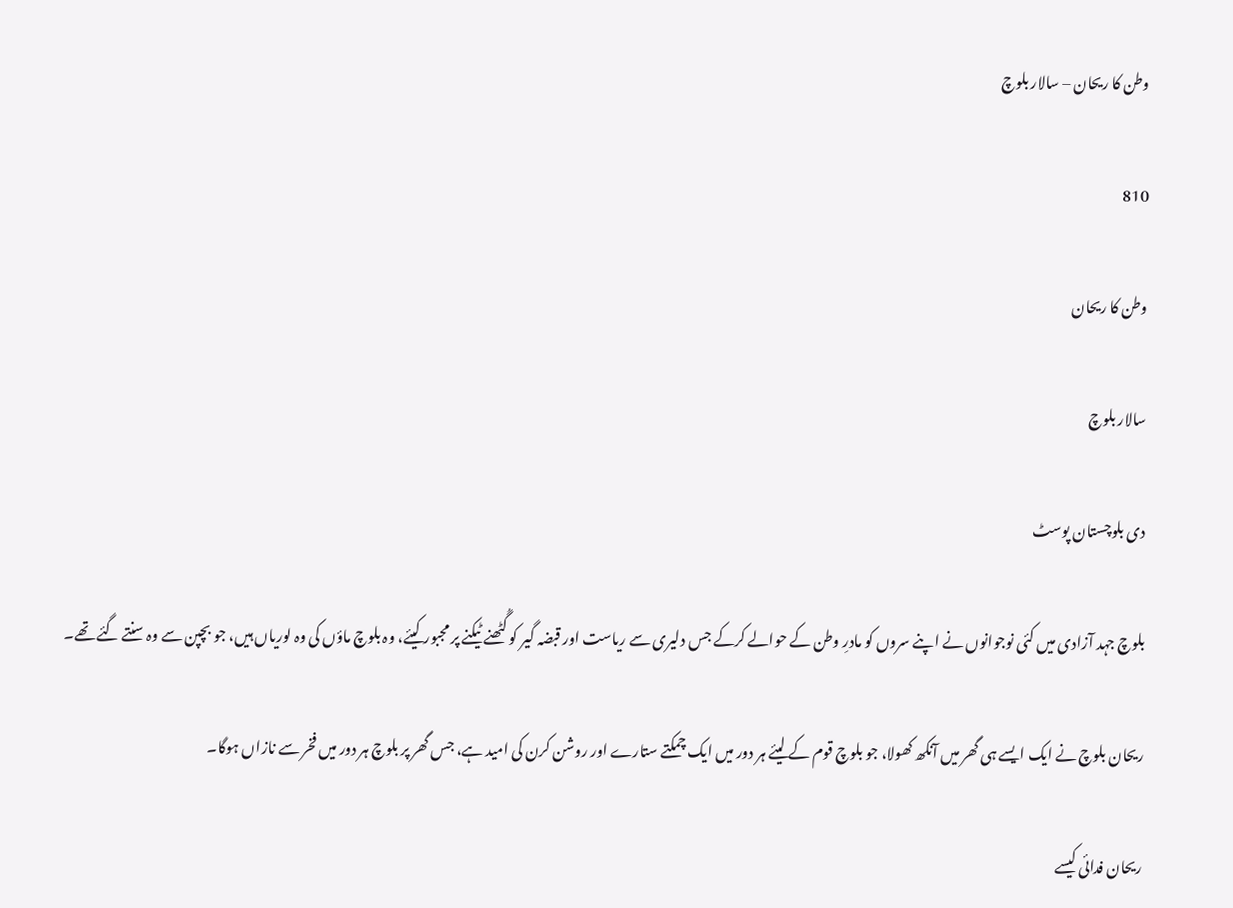وطن کا ریحان – سالار بلوچ

810

وطن کا ریحان

سالار بلوچ

دی بلوچستان پوسٹ

بلوچ جہد آزادی میں کئی نوجوانوں نے اپنے سروں کو مادرِ وطن کے حوالے کرکے جس دلیری سے ریاست اور قبضہ گیر کو گُٹھنے ٹیکنے پر مجبور کیئے، وہ بلوچ ماؤں کی وہ لوریاں ہیں، جو بچپن سے وہ سنتے گئے تھے۔

ریحان بلوچ نے ایک ایسے ہی گھر میں آنکھ کھولا، جو بلوچ قوم کے لیئے ہر دور میں ایک چمکتے ستارے اور روشن کرن کی امید ہے، جس گھر پر بلوچ ہر دور میں فخر سے نازاں ہوگا۔

ریحان فدائی کیسے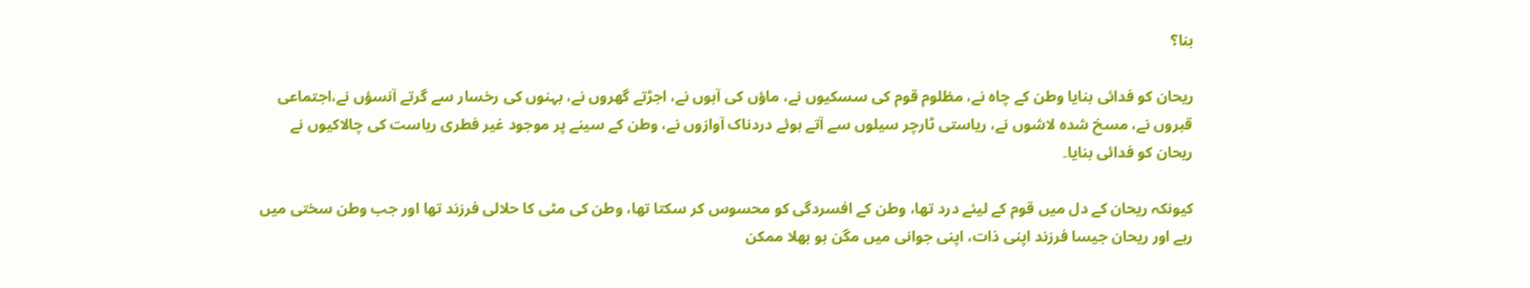بنا؟

ریحان کو فدائی بنایا وطن کے چاہ نے، مظلوم قوم کی سسکیوں نے، ماؤں کی آہوں نے، اجڑتے گھروں نے، بہنوں کی رخسار سے گرتے آنسؤں نے،اجتماعی قبروں نے، مسخ شدہ لاشوں نے، ریاستی ٹارچر سیلوں سے آتے ہوئے دردناک آوازوں نے، وطن کے سینے پر موجود غیر فطری ریاست کی چالاکیوں نے ریحان کو فدائی بنایا۔

کیونکہ ریحان کے دل میں قوم کے لیئے درد تھا، وطن کے افسردگی کو محسوس کر سکتا تھا، وطن کی مٹی کا حلالی فرزند تھا اور جب وطن سختی میں رہے اور ریحان جیسا فرزند اپنی ذات، اپنی جوانی میں مگن ہو بھلا ممکن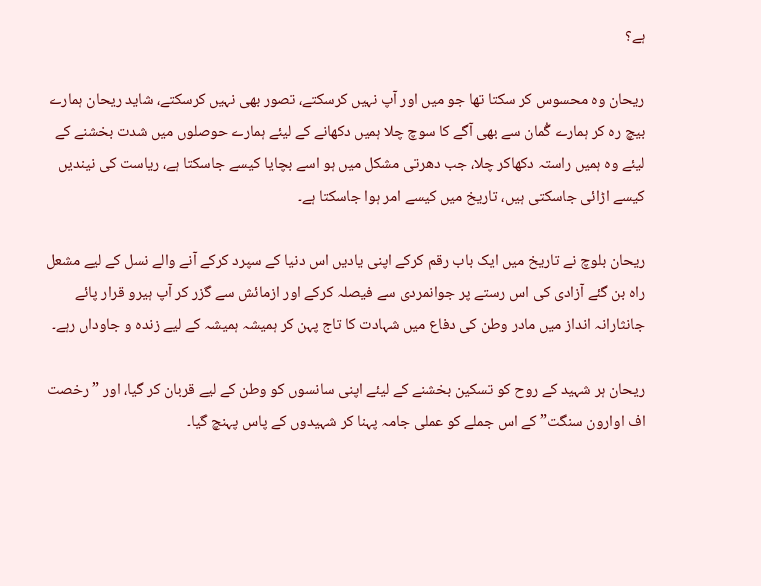ہے؟

ریحان وہ محسوس کر سکتا تھا جو میں اور آپ نہیں کرسکتے، تصور بھی نہیں کرسکتے، شاید ریحان ہمارے بیچ رہ کر ہمارے گُمان سے بھی آگے کا سوچ چلا ہمیں دکھانے کے لیئے ہمارے حوصلوں میں شدت بخشنے کے لیئے وہ ہمیں راستہ دکھاکر چلا، جب دھرتی مشکل میں ہو اسے بچایا کیسے جاسکتا ہے، ریاست کی نیندیں کیسے اڑائی جاسکتی ہیں، تاریخ میں کیسے امر ہوا جاسکتا ہے۔

ریحان بلوچ نے تاریخ میں ایک باب رقم کرکے اپنی یادیں اس دنیا کے سپرد کرکے آنے والے نسل کے لیے مشعل راہ بن گئے آزادی کی اس رستے پر جوانمردی سے فیصلہ کرکے اور ازمائش سے گزر کر آپ ہیرو قرار پائے جانثارانہ انداز میں مادر وطن کی دفاع میں شہادت کا تاج پہن کر ہمیشہ ہمیشہ کے لیے زندہ و جاوداں رہے۔

ریحان ہر شہید کے روح کو تسکین بخشنے کے لیئے اپنی سانسوں کو وطن کے لیے قربان کر گیا، اور ” رخصت اف اوارون سنگت” کے اس جملے کو عملی جامہ پہنا کر شہیدوں کے پاس پہنچ گیا۔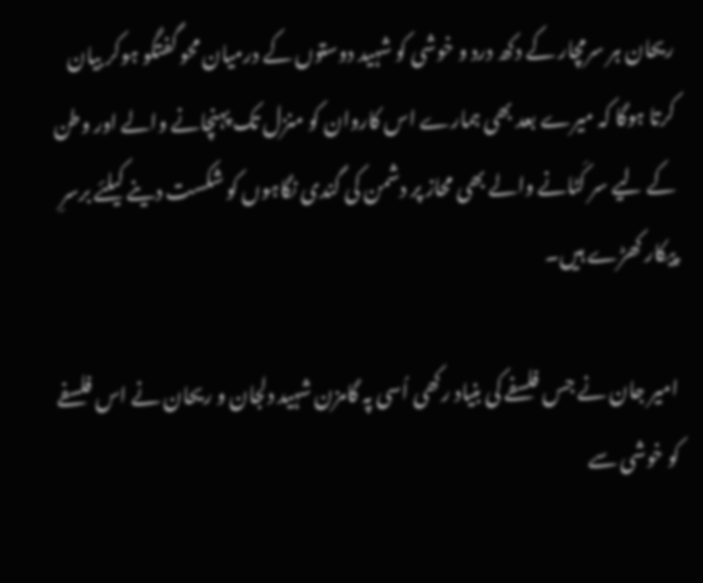ریحان ہر سرمچار کے دکھ درد و خوشی کو شہید دوستوں کے درمیان محو گفتگو ہوکر بیان کرتا ہوگا کہ میرے بعد بھی ہمارے اس کاروان کو منزل تک پہنچانے والے اور وطن کے لیے سر کَٹانے والے بھی محاز پر دشمن کی گندی نگاہوں کو شکست دینے کیلئے برسرِ پیکار کھڑے ہیں۔

امیر جان نے جس فلسفے کی بنیاد رکھی اُسی پہ گامزن شہید دلجان و ریحان نے اس فلسفے کو خوشی سے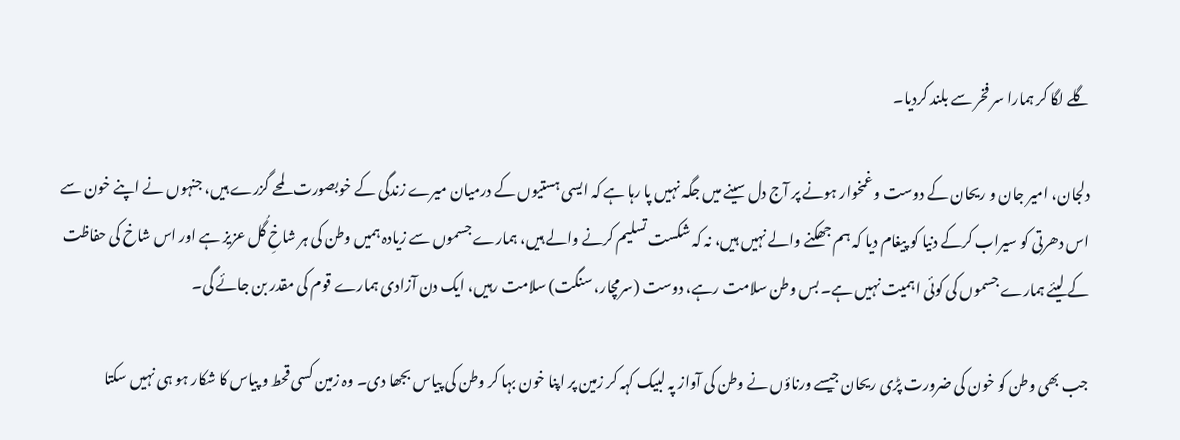گلے لگا کر ہمارا سر فخر سے بلند کردیا۔

دلجان، امیر جان و ریحان کے دوست و غمخوار ہونے پر آج دل سینے میں جگہ نہیں پا رہا ہے کہ ایسی ہستیوں کے درمیان میرے زندگی کے خوبصورت لمحے گزرے ہیں، جنہوں نے اپنے خون سے اس دھرتی کو سیراب کرکے دنیا کو پیغام دیا کہ ہم جھکنے والے نہیں ہیں، نہ کہ شکست تسلیم کرنے والے ہیں، ہمارے جسموں سے زیادہ ہمیں وطن کی ہر شاخِ گُل عزیز ہے اور اس شاخ کی حفاظت کے لیئے ہمارے جسموں کی کوئی اہمیت نہیں ہے۔ بس وطن سلامت رہے، دوست (سرمچار، سنگت) سلامت رہیں، ایک دن آزادی ہمارے قوم کی مقدر بن جائے گی۔

جب بھی وطن کو خون کی ضرورت پڑی ریحان جیسے ورناؤں نے وطن کی آواز پہ لبیک کہہ کر زمین پر اپنا خون بہا کر وطن کی پیاس بجھا دی۔ وہ زمین کسی قحط و پیاس کا شکار ہو ہی نہیں سکتا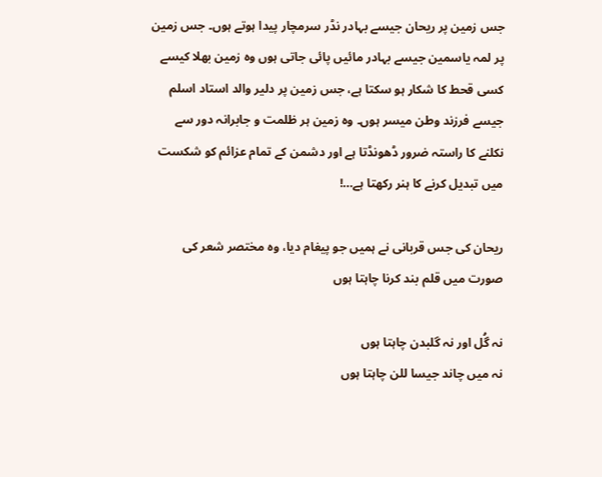جس زمین پر ریحان جیسے بہادر نڈر سرمچار پیدا ہوتے ہوں۔ جس زمین پر لمہ یاسمین جیسے بہادر مائیں پائی جاتی ہوں وہ زمین بھلا کیسے کسی قحط کا شکار ہو سکتا ہے، جس زمین پر دلیر والد استاد اسلم جیسے فرزند وطن میسر ہوں۔ وہ زمین ہر ظلمت و جابرانہ دور سے نکلنے کا راستہ ضرور ڈھونڈتا ہے اور دشمن کے تمام عزائم کو شکست میں تبدیل کرنے کا ہنر رکھتا ہے…!

ریحان کی جس قربانی نے ہمیں جو پیغام دیا، وہ مختصر شعر کی صورت میں قلم بند کرنا چاہتا ہوں

نہ گُل اور نہ گلبدن چاہتا ہوں
نہ میں چاند جیسا للن چاہتا ہوں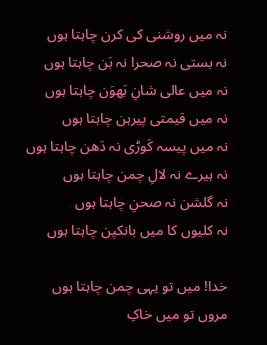نہ میں روشنی کی کرن چاہتا ہوں
نہ بستی نہ صحرا نہ بَن چاہتا ہوں
نہ میں عالی شانِ بَھوَن چاہتا ہوں
نہ میں قیمتی پیرہن چاہتا ہوں
نہ میں پیسہ کَوڑی نہ دَھن چاہتا ہوں
نہ ہیرے نہ لالِ چمن چاہتا ہوں
نہ گلشن نہ صحنِ چاہتا ہوں
نہ کلیوں کا میں بانکپن چاہتا ہوں

خدا! میں تو یہی چمن چاہتا ہوں
مروں تو میں خاکِ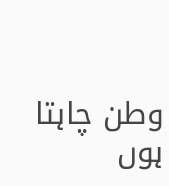وطن چاہتا ہوں